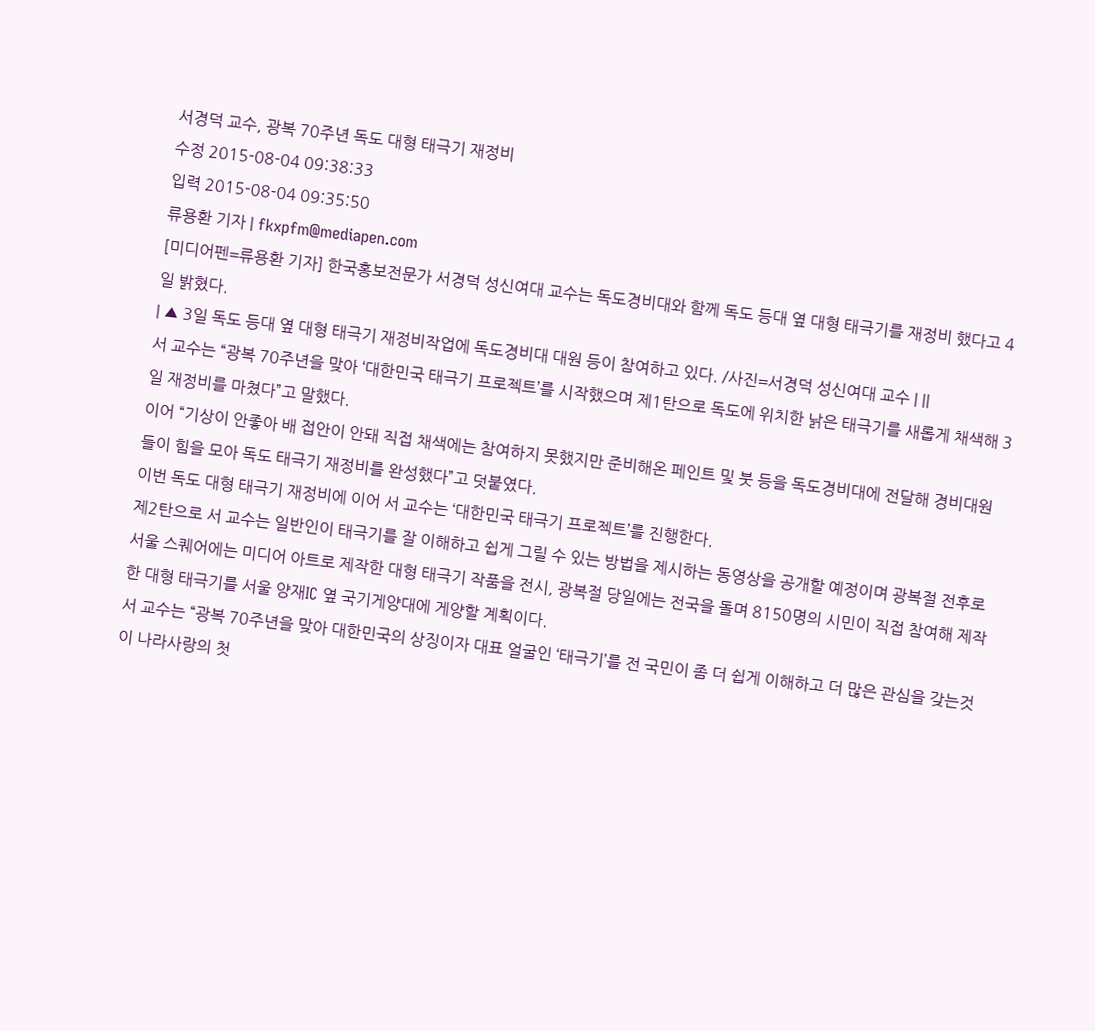서경덕 교수, 광복 70주년 독도 대형 태극기 재정비
수정 2015-08-04 09:38:33
입력 2015-08-04 09:35:50
류용환 기자 | fkxpfm@mediapen.com
[미디어펜=류용환 기자] 한국홍보전문가 서경덕 성신여대 교수는 독도경비대와 함께 독도 등대 옆 대형 태극기를 재정비 했다고 4일 밝혔다.
| ▲ 3일 독도 등대 옆 대형 태극기 재정비작업에 독도경비대 대원 등이 참여하고 있다. /사진=서경덕 성신여대 교수 | ||
서 교수는 “광복 70주년을 맞아 ‘대한민국 태극기 프로젝트’를 시작했으며 제1탄으로 독도에 위치한 낡은 태극기를 새롭게 채색해 3일 재정비를 마쳤다”고 말했다.
이어 “기상이 안좋아 배 접안이 안돼 직접 채색에는 참여하지 못했지만 준비해온 페인트 및 붓 등을 독도경비대에 전달해 경비대원들이 힘을 모아 독도 태극기 재정비를 완성했다”고 덧붙였다.
이번 독도 대형 태극기 재정비에 이어 서 교수는 ‘대한민국 태극기 프로젝트’를 진행한다.
제2탄으로 서 교수는 일반인이 태극기를 잘 이해하고 쉽게 그릴 수 있는 방법을 제시하는 동영상을 공개할 예정이며 광복절 전후로 서울 스퀘어에는 미디어 아트로 제작한 대형 태극기 작품을 전시, 광복절 당일에는 전국을 돌며 8150명의 시민이 직접 참여해 제작한 대형 태극기를 서울 양재IC 옆 국기게양대에 게양할 계획이다.
서 교수는 “광복 70주년을 맞아 대한민국의 상징이자 대표 얼굴인 ‘태극기’를 전 국민이 좀 더 쉽게 이해하고 더 많은 관심을 갖는것이 나라사랑의 첫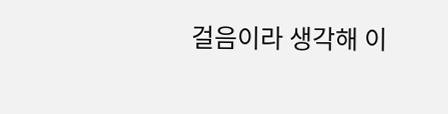걸음이라 생각해 이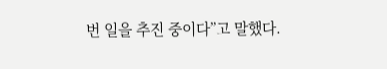번 일을 추진 중이다”고 말했다.